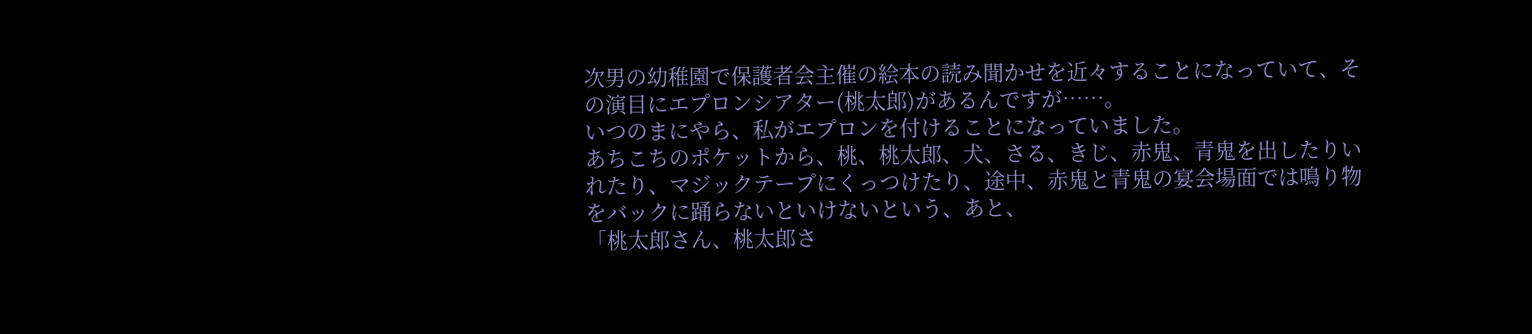次男の幼稚園で保護者会主催の絵本の読み聞かせを近々することになっていて、その演目にエプロンシアター(桃太郎)があるんですが……。
いつのまにやら、私がエプロンを付けることになっていました。
あちこちのポケットから、桃、桃太郎、犬、さる、きじ、赤鬼、青鬼を出したりいれたり、マジックテープにくっつけたり、途中、赤鬼と青鬼の宴会場面では鳴り物をバックに踊らないといけないという、あと、
「桃太郎さん、桃太郎さ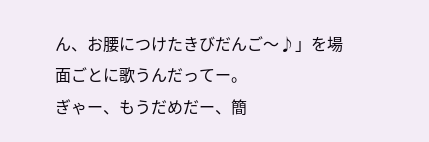ん、お腰につけたきびだんご〜♪」を場面ごとに歌うんだってー。
ぎゃー、もうだめだー、簡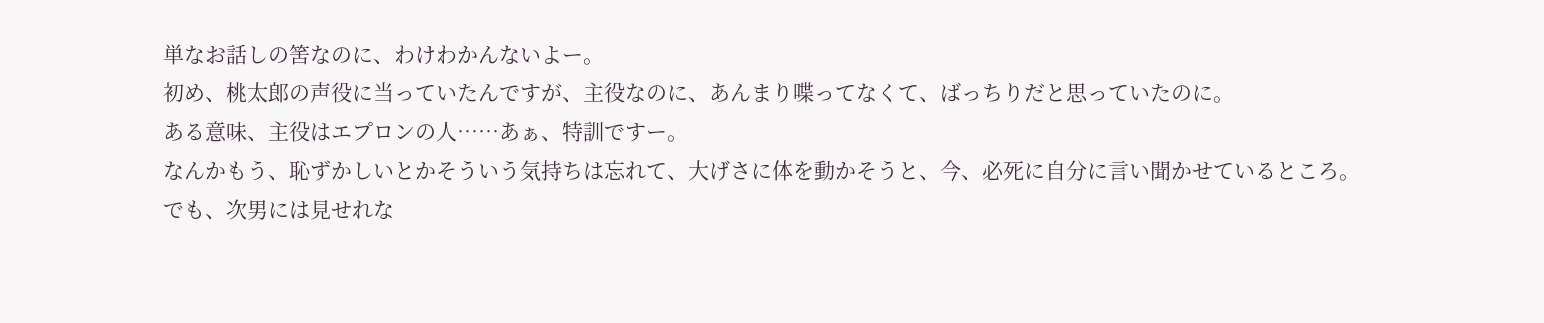単なお話しの筈なのに、わけわかんないよー。
初め、桃太郎の声役に当っていたんですが、主役なのに、あんまり喋ってなくて、ばっちりだと思っていたのに。
ある意味、主役はエプロンの人……あぁ、特訓ですー。
なんかもう、恥ずかしいとかそういう気持ちは忘れて、大げさに体を動かそうと、今、必死に自分に言い聞かせているところ。
でも、次男には見せれな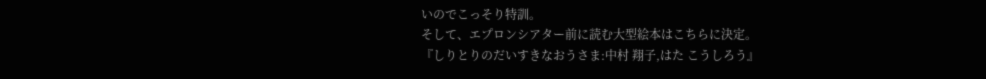いのでこっそり特訓。
そして、エプロンシアター前に読む大型絵本はこちらに決定。
『しりとりのだいすきなおうさま:中村 翔子,はた こうしろう』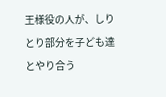王様役の人が、しりとり部分を子ども達とやり合う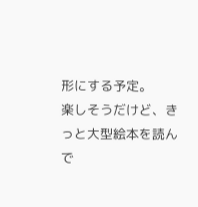形にする予定。
楽しそうだけど、きっと大型絵本を読んで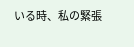いる時、私の緊張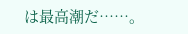は最高潮だ……。